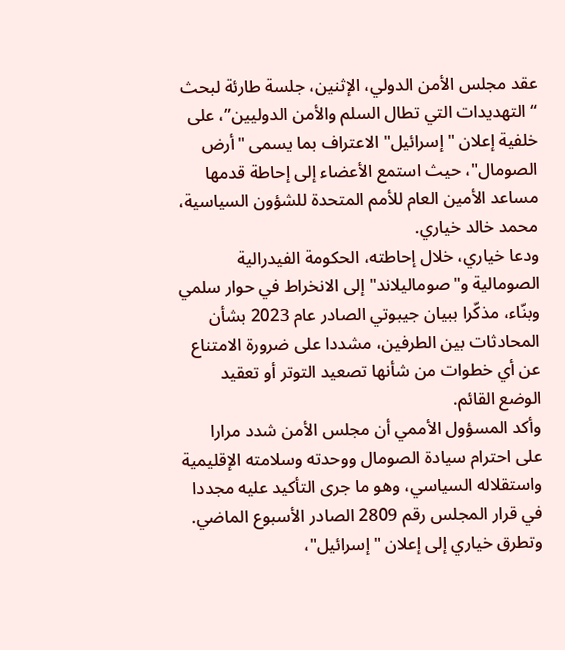عقد مجلس الأمن الدولي، الإثنين، جلسة طارئة لبحث “التهديدات التي تطال السلم والأمن الدوليين”، على خلفية إعلان "إسرائيل" الاعتراف بما يسمى "أرض الصومال"، حيث استمع الأعضاء إلى إحاطة قدمها مساعد الأمين العام للأمم المتحدة للشؤون السياسية، محمد خالد خياري.
ودعا خياري، خلال إحاطته، الحكومة الفيدرالية الصومالية و"صوماليلاند" إلى الانخراط في حوار سلمي وبنّاء، مذكّرا ببيان جيبوتي الصادر عام 2023 بشأن المحادثات بين الطرفين، مشددا على ضرورة الامتناع عن أي خطوات من شأنها تصعيد التوتر أو تعقيد الوضع القائم.
وأكد المسؤول الأممي أن مجلس الأمن شدد مرارا على احترام سيادة الصومال ووحدته وسلامته الإقليمية واستقلاله السياسي، وهو ما جرى التأكيد عليه مجددا في قرار المجلس رقم 2809 الصادر الأسبوع الماضي.
وتطرق خياري إلى إعلان "إسرائيل"،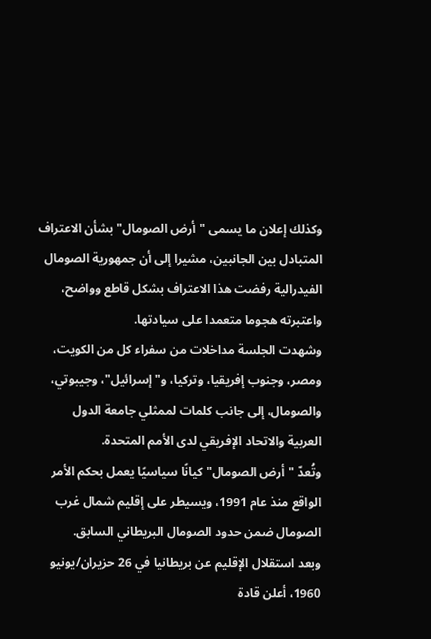وكذلك إعلان ما يسمى "أرض الصومال" بشأن الاعتراف المتبادل بين الجانبين، مشيرا إلى أن جمهورية الصومال الفيدرالية رفضت هذا الاعتراف بشكل قاطع وواضح، واعتبرته هجوما متعمدا على سيادتها.
وشهدت الجلسة مداخلات من سفراء كل من الكويت، ومصر، وجنوب إفريقيا، وتركيا، و"إسرائيل"، وجيبوتي، والصومال، إلى جانب كلمات لممثلي جامعة الدول العربية والاتحاد الإفريقي لدى الأمم المتحدة.
وتُعدّ "أرض الصومال" كيانًا سياسيًا يعمل بحكم الأمر الواقع منذ عام 1991، ويسيطر على إقليم شمال غرب الصومال ضمن حدود الصومال البريطاني السابق.
وبعد استقلال الإقليم عن بريطانيا في 26 حزيران/يونيو 1960، أعلن قادة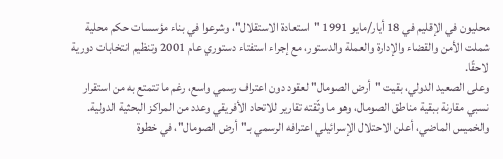محليون في الإقليم في 18 أيار/مايو 1991 "استعادة الاستقلال"، وشرعوا في بناء مؤسسات حكم محلية شملت الأمن والقضاء والإدارة والعملة والدستور، مع إجراء استفتاء دستوري عام 2001 وتنظيم انتخابات دورية لاحقًا.
وعلى الصعيد الدولي، بقيت "أرض الصومال" لعقود دون اعتراف رسمي واسع، رغم ما تتمتع به من استقرار نسبي مقارنة ببقية مناطق الصومال، وهو ما وثّقته تقارير للاتحاد الأفريقي وعدد من المراكز البحثية الدولية.
والخميس الماضي، أعلن الاحتلال الإسرائيلي اعترافه الرسمي بـ"أرض الصومال"، في خطوة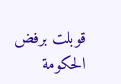قوبلت برفض الحكومة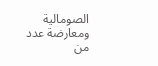الصومالية ومعارضة عدد من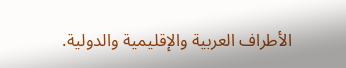الأطراف العربية والإقليمية والدولية.